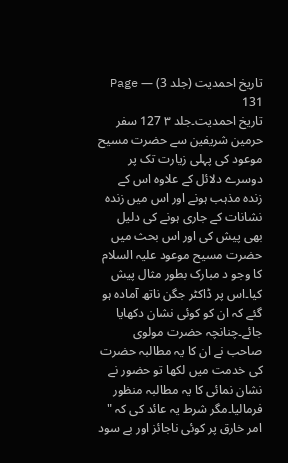تاریخ احمدیت (جلد 3) — Page 131
تاریخ احمدیت۔جلد ۳ 127 سفر حرمین شریفین سے حضرت مسیح موعود کی پہلی زیارت تک پر دوسرے دلائل کے علاوہ اس کے زندہ مذہب ہونے اور اس میں زندہ نشانات کے جاری ہونے کی دلیل بھی پیش کی اور اس بحث میں حضرت مسیح موعود علیہ السلام کا وجو د مبارک بطور مثال پیش کیا۔اس پر ڈاکٹر جگن ناتھ آمادہ ہو گئے کہ ان کو کوئی نشان دکھایا جائے۔چنانچہ حضرت مولوی صاحب نے ان کا یہ مطالبہ حضرت کی خدمت میں لکھا تو حضور نے نشان نمائی کا یہ مطالبہ منظور فرمالیا۔مگر شرط یہ عائد کی کہ " امر خارق پر کوئی ناجائز اور بے سود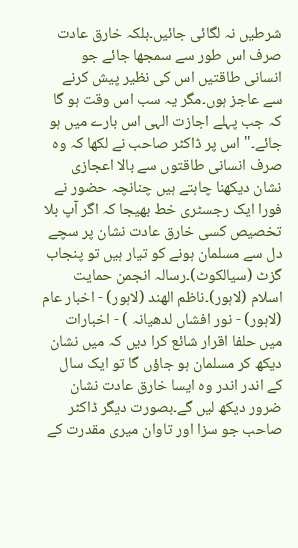شرطیں نہ لگائی جائیں۔بلکہ خارق عادت صرف اس طور سے سمجھا جائے جو انسانی طاقتیں اس کی نظیر پیش کرنے سے عاجز ہوں۔مگر یہ سب اس وقت ہو گا کہ جب پہلے اجازت الہی اس بارے میں ہو جائے۔" اس پر ڈاکٹر صاحب نے لکھا کہ وہ صرف انسانی طاقتوں سے بالا اعجازی نشان دیکھنا چاہتے ہیں چنانچہ حضور نے فورا ایک رجسٹری خط بھیجا کہ اگر آپ بلا تخصیص کسی خارق عادت نشان پر سچے دل سے مسلمان ہونے کو تیار ہیں تو پنجاب گزٹ (سیالکوٹ)۔رسالہ انجمن حمایت اسلام (لاہور)۔ناظم الهند (لاہور) - اخبار عام (لاہور) - نور افشاں لدھیانہ ) - اخبارات میں حلفا اقرار شائع کرا دیں کہ میں نشان دیکھ کر مسلمان ہو جاؤں گا تو ایک سال کے اندر اندر وہ ایسا خارق عادت نشان ضرور دیکھ لیں گے۔بصورت دیگر ڈاکٹر صاحب جو سزا اور تاوان میری مقدرت کے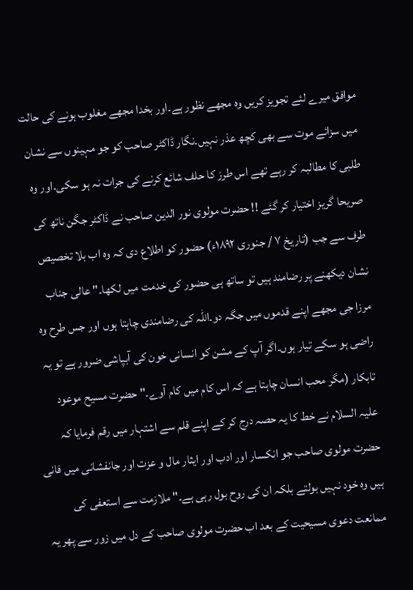موافق میرے لئے تجویز کریں وہ مجھے نظور ہے۔اور بخدا مجھے مغلوب ہونے کی حالت میں سزائے موت سے بھی کچھ عذر نہیں۔نگار ڈاکٹر صاحب کو جو مہینوں سے نشان طلبی کا مطالبہ کر رہے تھے اس طرز کا حلف شائع کرنے کی جرات نہ ہو سکی۔اور وہ صریحا گریز اختیار کر گئے !! حضرت مولوی نور الدین صاحب نے ڈاکٹر جگن ناتھ کی طرف سے جب (تاریخ ۷ / جنوری ۱۸۹۲ء) حضور کو اطلاع دی کہ وہ اب بلا تخصیص نشان دیکھنے پر رضامند ہیں تو ساتھ ہی حضور کی خدمت میں لکھا۔" عالی جناب مرزا جی مجھے اپنے قدموں میں جگہ دو۔اللہ کی رضامندی چاہتا ہوں اور جس طرح وہ راضی ہو سکے تیار ہوں۔اگر آپ کے مشن کو انسانی خون کی آبپاشی ضرور ہے تو یہ تابکار (مگر محب انسان چاہتا ہے کہ اس کام میں کام آوے۔" حضرت مسیح موعود علیہ السلام نے خط کا یہ حصہ درج کر کے اپنے قلم سے اشتہار میں رقم فرمایا کہ حضرت مولوی صاحب جو انکسار اور ادب اور ایثار مال و عزت اور جانفشانی میں فانی ہیں وہ خود نہیں بولتے بلکہ ان کی روح بول رہی ہے۔" ملازمت سے استعفی کی ممانعت دعوی مسیحیت کے بعد اب حضرت مولوی صاحب کے دل میں زور سے پھر یہ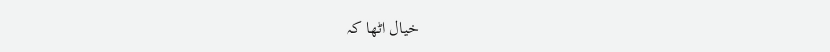خیال اٹھا کہ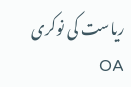ریاست کی نوکری OA